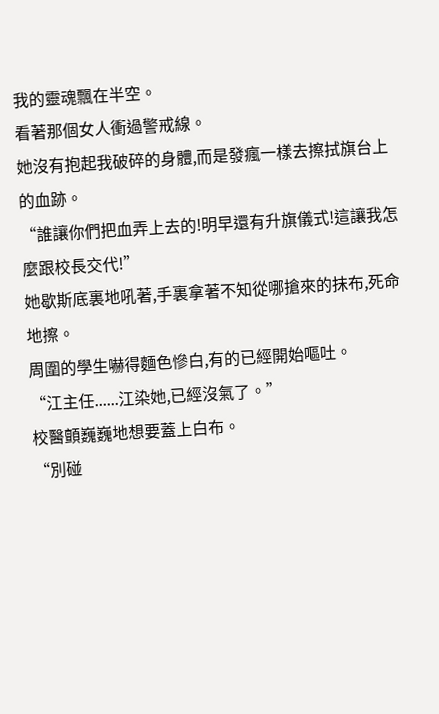我的靈魂飄在半空。
看著那個女人衝過警戒線。
她沒有抱起我破碎的身體,而是發瘋一樣去擦拭旗台上的血跡。
“誰讓你們把血弄上去的!明早還有升旗儀式!這讓我怎麼跟校長交代!”
她歇斯底裏地吼著,手裏拿著不知從哪搶來的抹布,死命地擦。
周圍的學生嚇得麵色慘白,有的已經開始嘔吐。
“江主任......江染她,已經沒氣了。”
校醫顫巍巍地想要蓋上白布。
“別碰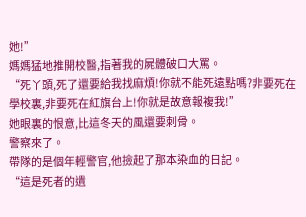她!”
媽媽猛地推開校醫,指著我的屍體破口大罵。
“死丫頭,死了還要給我找麻煩!你就不能死遠點嗎?非要死在學校裏,非要死在紅旗台上!你就是故意報複我!”
她眼裏的恨意,比這冬天的風還要刺骨。
警察來了。
帶隊的是個年輕警官,他撿起了那本染血的日記。
“這是死者的遺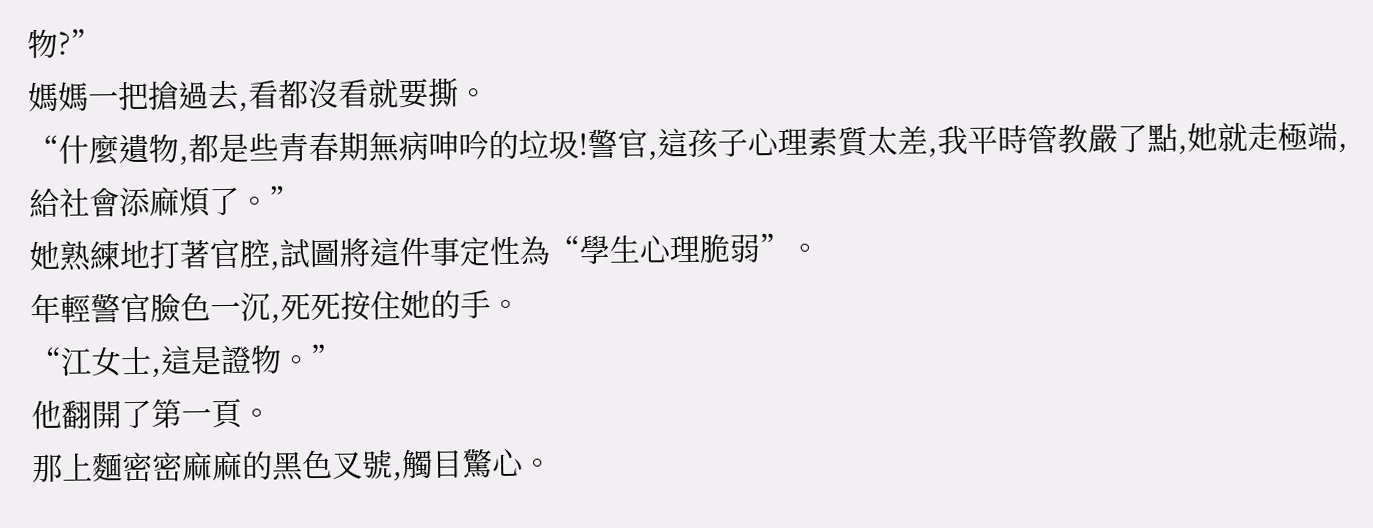物?”
媽媽一把搶過去,看都沒看就要撕。
“什麼遺物,都是些青春期無病呻吟的垃圾!警官,這孩子心理素質太差,我平時管教嚴了點,她就走極端,給社會添麻煩了。”
她熟練地打著官腔,試圖將這件事定性為“學生心理脆弱”。
年輕警官臉色一沉,死死按住她的手。
“江女士,這是證物。”
他翻開了第一頁。
那上麵密密麻麻的黑色叉號,觸目驚心。